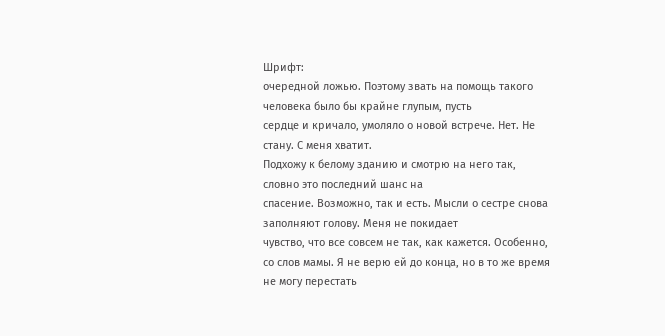Шрифт:
очередной ложью. Поэтому звать на помощь такого человека было бы крайне глупым, пусть
сердце и кричало, умоляло о новой встрече. Нет. Не стану. С меня хватит.
Подхожу к белому зданию и смотрю на него так, словно это последний шанс на
спасение. Возможно, так и есть. Мысли о сестре снова заполняют голову. Меня не покидает
чувство, что все совсем не так, как кажется. Особенно, со слов мамы. Я не верю ей до конца, но в то же время не могу перестать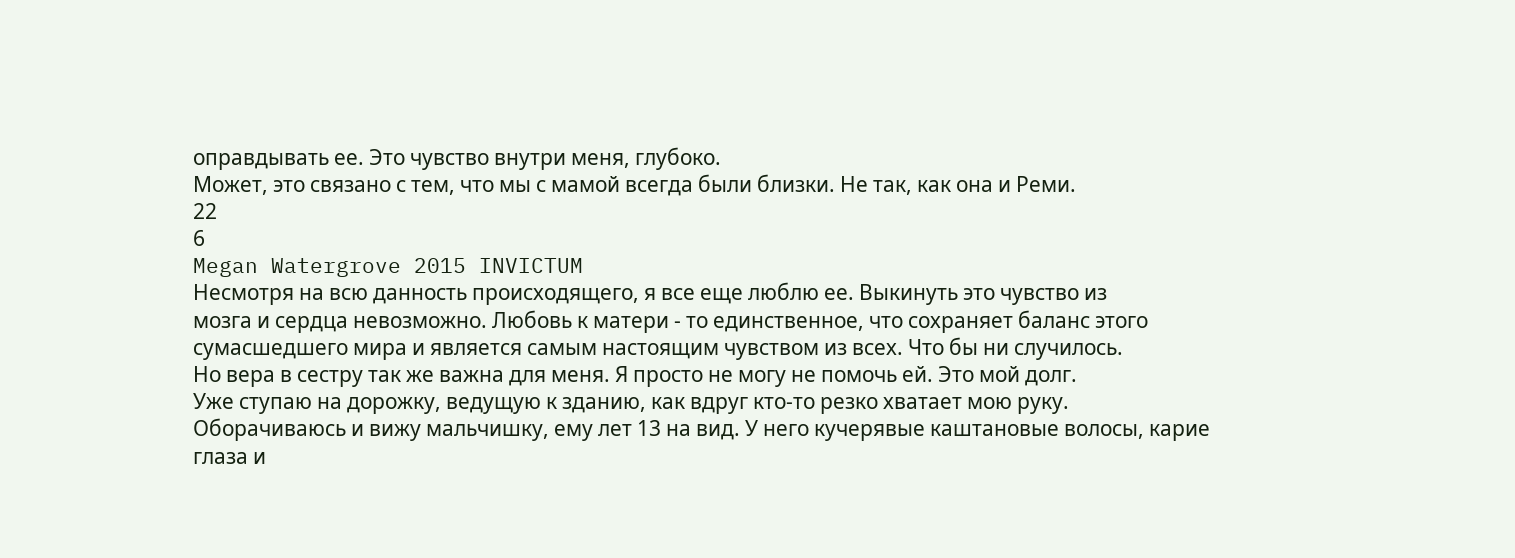оправдывать ее. Это чувство внутри меня, глубоко.
Может, это связано с тем, что мы с мамой всегда были близки. Не так, как она и Реми.
22
6
Megan Watergrove 2015 INVICTUM
Несмотря на всю данность происходящего, я все еще люблю ее. Выкинуть это чувство из
мозга и сердца невозможно. Любовь к матери - то единственное, что сохраняет баланс этого
сумасшедшего мира и является самым настоящим чувством из всех. Что бы ни случилось.
Но вера в сестру так же важна для меня. Я просто не могу не помочь ей. Это мой долг.
Уже ступаю на дорожку, ведущую к зданию, как вдруг кто-то резко хватает мою руку.
Оборачиваюсь и вижу мальчишку, ему лет 13 на вид. У него кучерявые каштановые волосы, карие глаза и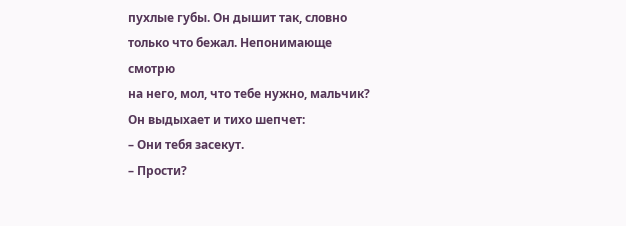пухлые губы. Он дышит так, словно только что бежал. Непонимающе смотрю
на него, мол, что тебе нужно, мальчик? Он выдыхает и тихо шепчет:
– Они тебя засекут.
– Прости?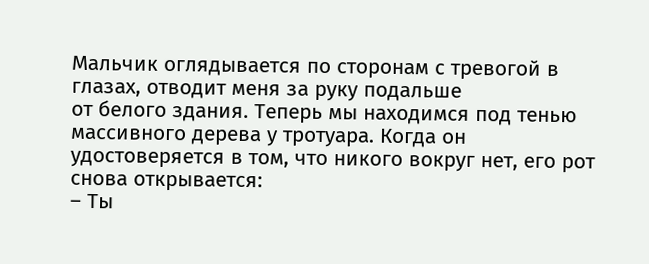Мальчик оглядывается по сторонам с тревогой в глазах, отводит меня за руку подальше
от белого здания. Теперь мы находимся под тенью массивного дерева у тротуара. Когда он
удостоверяется в том, что никого вокруг нет, его рот снова открывается:
– Ты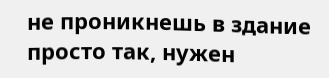не проникнешь в здание просто так, нужен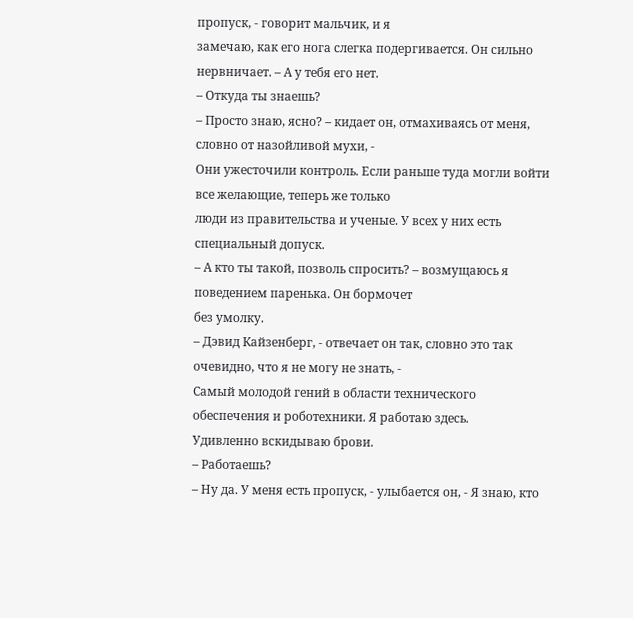пропуск, - говорит мальчик, и я
замечаю, как его нога слегка подергивается. Он сильно нервничает. – А у тебя его нет.
– Откуда ты знаешь?
– Просто знаю, ясно? – кидает он, отмахиваясь от меня, словно от назойливой мухи, -
Они ужесточили контроль. Если раньше туда могли войти все желающие, теперь же только
люди из правительства и ученые. У всех у них есть специальный допуск.
– А кто ты такой, позволь спросить? – возмущаюсь я поведением паренька. Он бормочет
без умолку.
– Дэвид Кайзенберг, - отвечает он так, словно это так очевидно, что я не могу не знать, -
Самый молодой гений в области технического обеспечения и роботехники. Я работаю здесь.
Удивленно вскидываю брови.
– Работаешь?
– Ну да. У меня есть пропуск, - улыбается он, - Я знаю, кто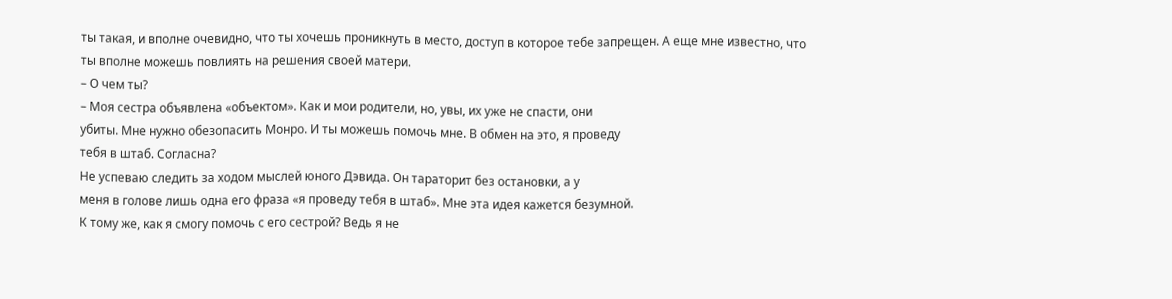ты такая, и вполне очевидно, что ты хочешь проникнуть в место, доступ в которое тебе запрещен. А еще мне известно, что
ты вполне можешь повлиять на решения своей матери.
– О чем ты?
– Моя сестра объявлена «объектом». Как и мои родители, но, увы, их уже не спасти, они
убиты. Мне нужно обезопасить Монро. И ты можешь помочь мне. В обмен на это, я проведу
тебя в штаб. Согласна?
Не успеваю следить за ходом мыслей юного Дэвида. Он тараторит без остановки, а у
меня в голове лишь одна его фраза «я проведу тебя в штаб». Мне эта идея кажется безумной.
К тому же, как я смогу помочь с его сестрой? Ведь я не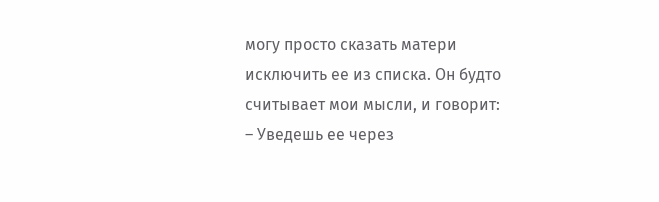могу просто сказать матери
исключить ее из списка. Он будто считывает мои мысли, и говорит:
– Уведешь ее через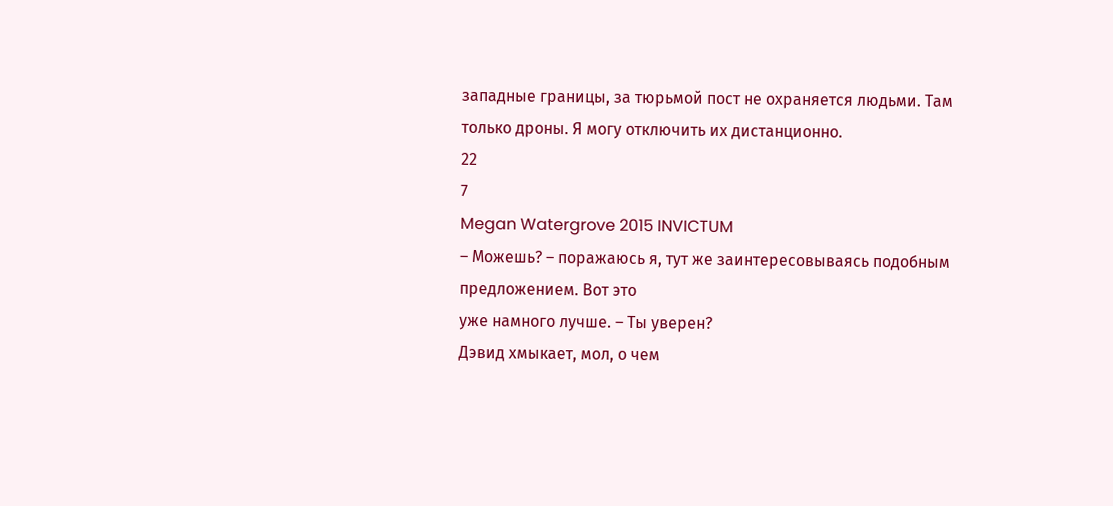западные границы, за тюрьмой пост не охраняется людьми. Там
только дроны. Я могу отключить их дистанционно.
22
7
Megan Watergrove 2015 INVICTUM
– Можешь? – поражаюсь я, тут же заинтересовываясь подобным предложением. Вот это
уже намного лучше. – Ты уверен?
Дэвид хмыкает, мол, о чем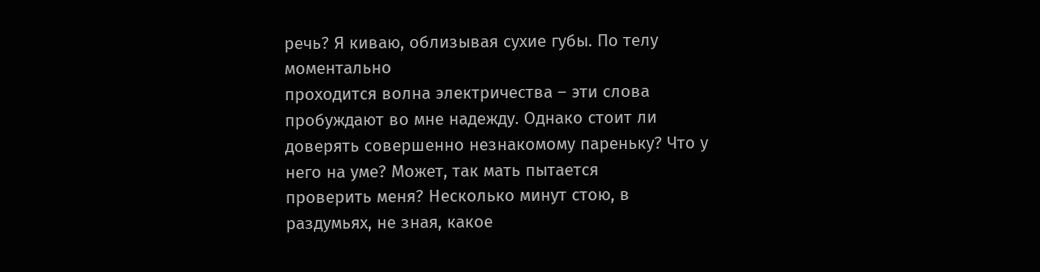речь? Я киваю, облизывая сухие губы. По телу моментально
проходится волна электричества – эти слова пробуждают во мне надежду. Однако стоит ли
доверять совершенно незнакомому пареньку? Что у него на уме? Может, так мать пытается
проверить меня? Несколько минут стою, в раздумьях, не зная, какое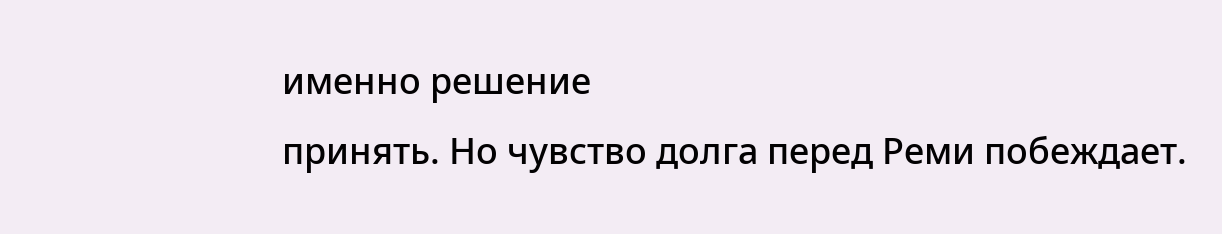именно решение
принять. Но чувство долга перед Реми побеждает.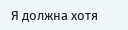Я должна хотя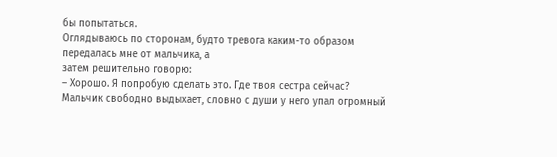бы попытаться.
Оглядываюсь по сторонам, будто тревога каким-то образом передалась мне от мальчика, а
затем решительно говорю:
– Хорошо. Я попробую сделать это. Где твоя сестра сейчас?
Мальчик свободно выдыхает, словно с души у него упал огромный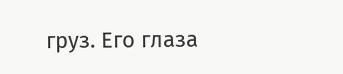груз. Его глаза